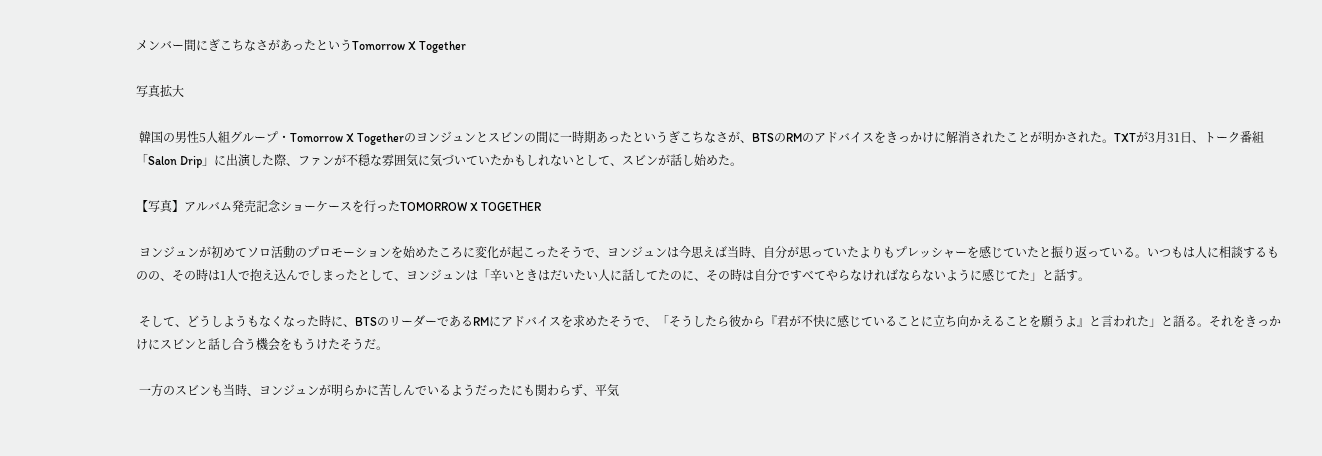メンバー間にぎこちなさがあったというTomorrow X Together

写真拡大

 韓国の男性5人組グループ・Tomorrow X Togetherのヨンジュンとスビンの間に一時期あったというぎこちなさが、BTSのRMのアドバイスをきっかけに解消されたことが明かされた。TXTが3月31日、トーク番組「Salon Drip」に出演した際、ファンが不穏な雰囲気に気づいていたかもしれないとして、スビンが話し始めた。

【写真】アルバム発売記念ショーケースを行ったTOMORROW X TOGETHER

 ヨンジュンが初めてソロ活動のプロモーションを始めたころに変化が起こったそうで、ヨンジュンは今思えば当時、自分が思っていたよりもプレッシャーを感じていたと振り返っている。いつもは人に相談するものの、その時は1人で抱え込んでしまったとして、ヨンジュンは「辛いときはだいたい人に話してたのに、その時は自分ですべてやらなければならないように感じてた」と話す。

 そして、どうしようもなくなった時に、BTSのリーダーであるRMにアドバイスを求めたそうで、「そうしたら彼から『君が不快に感じていることに立ち向かえることを願うよ』と言われた」と語る。それをきっかけにスビンと話し合う機会をもうけたそうだ。

 一方のスビンも当時、ヨンジュンが明らかに苦しんでいるようだったにも関わらず、平気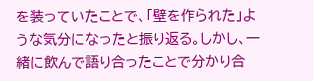を装っていたことで、「壁を作られた」ような気分になったと振り返る。しかし、一緒に飲んで語り合ったことで分かり合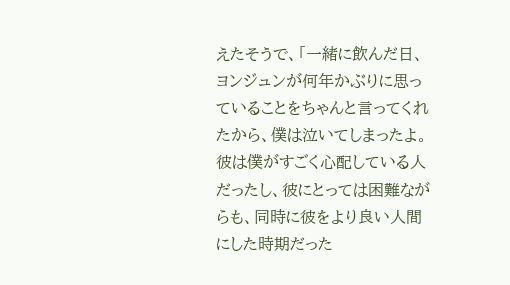えたそうで、「一緒に飲んだ日、ヨンジュンが何年かぶりに思っていることをちゃんと言ってくれたから、僕は泣いてしまったよ。彼は僕がすごく心配している人だったし、彼にとっては困難ながらも、同時に彼をより良い人間にした時期だった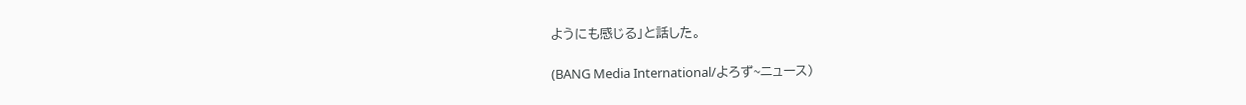ようにも感じる」と話した。

(BANG Media International/よろず~ニュース)